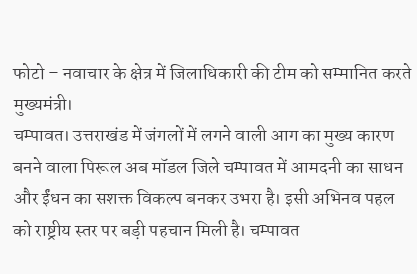फोटो – नवाचार के क्षेत्र में जिलाधिकारी की टीम को सम्मानित करते मुख्यमंत्री।
चम्पावत। उत्तराखंड में जंगलों में लगने वाली आग का मुख्य कारण बनने वाला पिरूल अब मॉडल जिले चम्पावत में आमदनी का साधन और ईंधन का सशक्त विकल्प बनकर उभरा है। इसी अभिनव पहल को राष्ट्रीय स्तर पर बड़ी पहचान मिली है। चम्पावत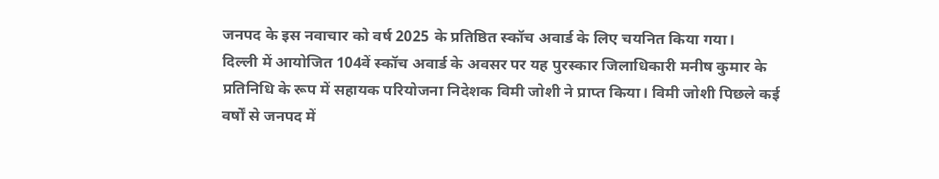जनपद के इस नवाचार को वर्ष 2025 के प्रतिष्ठित स्कॉच अवार्ड के लिए चयनित किया गया।
दिल्ली में आयोजित 104वें स्कॉच अवार्ड के अवसर पर यह पुरस्कार जिलाधिकारी मनीष कुमार के प्रतिनिधि के रूप में सहायक परियोजना निदेशक विमी जोशी ने प्राप्त किया। विमी जोशी पिछले कई वर्षों से जनपद में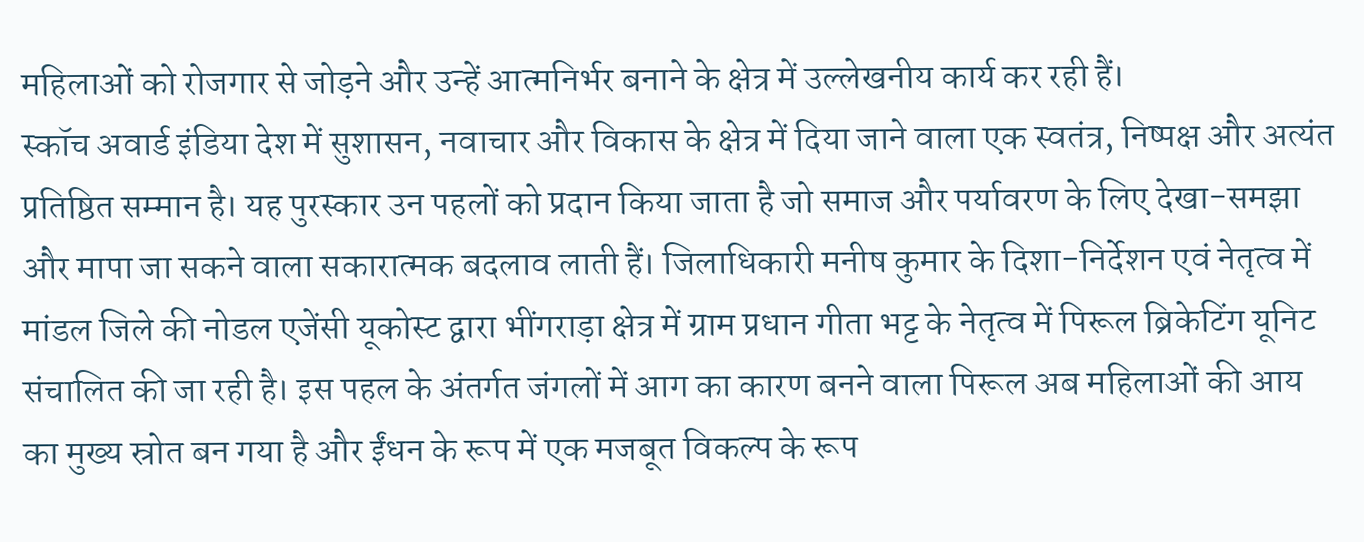महिलाओं को रोजगार से जोड़ने और उन्हें आत्मनिर्भर बनाने के क्षेत्र में उल्लेखनीय कार्य कर रही हैं।
स्कॉच अवार्ड इंडिया देश में सुशासन, नवाचार और विकास के क्षेत्र में दिया जाने वाला एक स्वतंत्र, निष्पक्ष और अत्यंत प्रतिष्ठित सम्मान है। यह पुरस्कार उन पहलों को प्रदान किया जाता है जो समाज और पर्यावरण के लिए देखा-समझा और मापा जा सकने वाला सकारात्मक बदलाव लाती हैं। जिलाधिकारी मनीष कुमार के दिशा-निर्देशन एवं नेतृत्व में मांडल जिले की नोडल एजेंसी यूकोस्ट द्वारा भींगराड़ा क्षेत्र में ग्राम प्रधान गीता भट्ट के नेतृत्व में पिरूल ब्रिकेटिंग यूनिट संचालित की जा रही है। इस पहल के अंतर्गत जंगलों में आग का कारण बनने वाला पिरूल अब महिलाओं की आय का मुख्य स्रोत बन गया है और ईंधन के रूप में एक मजबूत विकल्प के रूप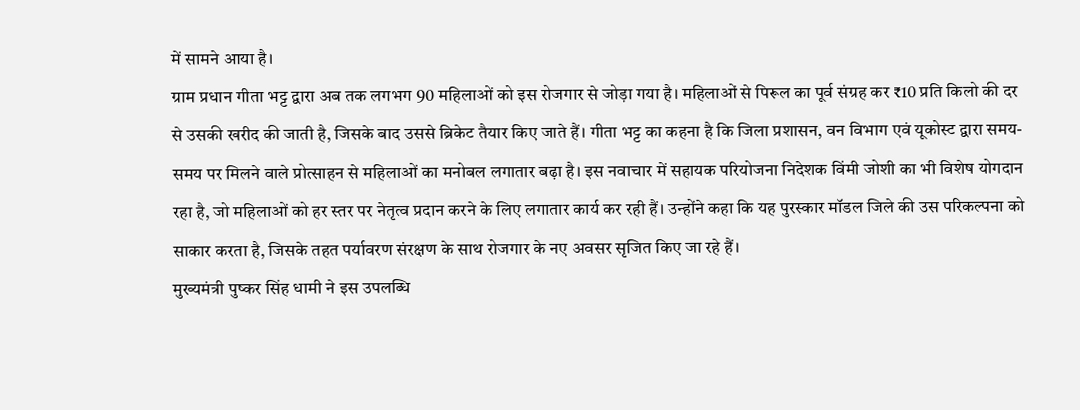में सामने आया है।
ग्राम प्रधान गीता भट्ट द्वारा अब तक लगभग 90 महिलाओं को इस रोजगार से जोड़ा गया है। महिलाओं से पिरूल का पूर्व संग्रह कर ₹10 प्रति किलो की दर से उसकी खरीद की जाती है, जिसके बाद उससे ब्रिकेट तैयार किए जाते हैं। गीता भट्ट का कहना है कि जिला प्रशासन, वन विभाग एवं यूकोस्ट द्वारा समय-समय पर मिलने वाले प्रोत्साहन से महिलाओं का मनोबल लगातार बढ़ा है। इस नवाचार में सहायक परियोजना निदेशक विंमी जोशी का भी विशेष योगदान रहा है, जो महिलाओं को हर स्तर पर नेतृत्व प्रदान करने के लिए लगातार कार्य कर रही हैं। उन्होंने कहा कि यह पुरस्कार मॉडल जिले की उस परिकल्पना को साकार करता है, जिसके तहत पर्यावरण संरक्षण के साथ रोजगार के नए अवसर सृजित किए जा रहे हैं।
मुख्यमंत्री पुष्कर सिंह धामी ने इस उपलब्धि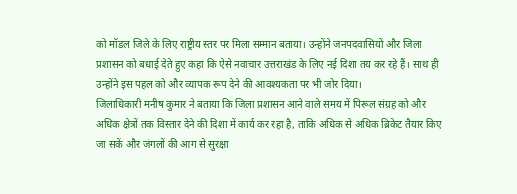को मॉडल जिले के लिए राष्ट्रीय स्तर पर मिला सम्मान बताया। उन्होंने जनपदवासियों और जिला प्रशासन को बधाई देते हुए कहा कि ऐसे नवाचार उत्तराखंड के लिए नई दिशा तय कर रहे हैं। साथ ही उन्होंने इस पहल को और व्यापक रूप देने की आवश्यकता पर भी जोर दिया।
जिलाधिकारी मनीष कुमार ने बताया कि जिला प्रशासन आने वाले समय में पिरूल संग्रह को और अधिक क्षेत्रों तक विस्तार देने की दिशा में कार्य कर रहा है, ताकि अधिक से अधिक ब्रिकेट तैयार किए जा सकें और जंगलों की आग से सुरक्षा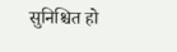सुनिश्चित हो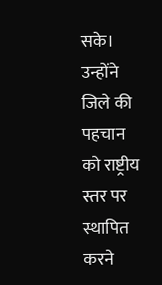सके। उन्होंने जिले की पहचान को राष्ट्रीय स्तर पर स्थापित करने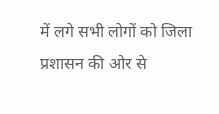में लगे सभी लोगों को जिला प्रशासन की ओर से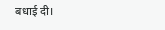बधाई दी।